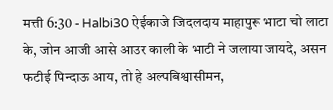मत्ती 6:30 - Halbi30 ऐईकाजे जिदलदाय माहापुरू भाटा चो लाटा के, जोन आजी आसे आउर काली के भाटी ने जलाया जायदे, असन फटीई पिन्दाऊ आय, तो हे अल्पबिश्वासीमन,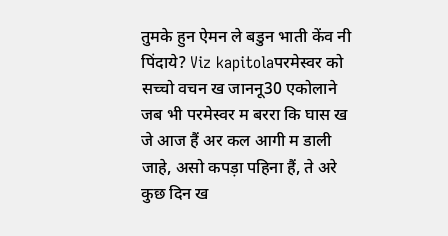तुमके हुन ऐमन ले बडुन भाती केंव नी पिंदाये? Viz kapitolaपरमेस्वर को सच्चो वचन ख जाननू30 एकोलाने जब भी परमेस्वर म बररा कि घास ख जे आज हैं अर कल आगी म डाली जाहे, असो कपड़ा पहिना हैं, ते अरे कुछ दिन ख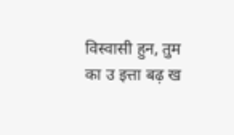विस्वासी हुन, तुम का उ इत्ता बढ़ ख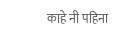काहे नी पहिना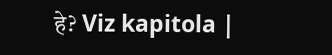हे? Viz kapitola |